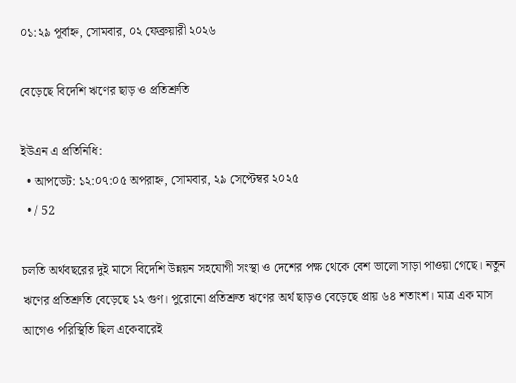০১:২৯ পূর্বাহ্ন, সোমবার, ০২ ফেব্রুয়ারী ২০২৬

বেড়েছে বিদেশি ঋণের ছাড় ও প্রতিশ্রুতি

ইউএন এ প্রতিনিধি:
  • আপডেট: ১২:০৭:০৫ অপরাহ্ন, সোমবার, ২৯ সেপ্টেম্বর ২০২৫
  • / 52

চলতি অর্থবছরের দুই মাসে বিদেশি উন্নয়ন সহযোগী সংস্থা ও দেশের পক্ষ থেকে বেশ ভালো সাড়া পাওয়া গেছে। নতুন ঋণের প্রতিশ্রুতি বেড়েছে ১২ গুণ। পুরোনো প্রতিশ্রুত ঋণের অর্থ ছাড়ও বেড়েছে প্রায় ৬৪ শতাংশ। মাত্র এক মাস আগেও পরিস্থিতি ছিল একেবারেই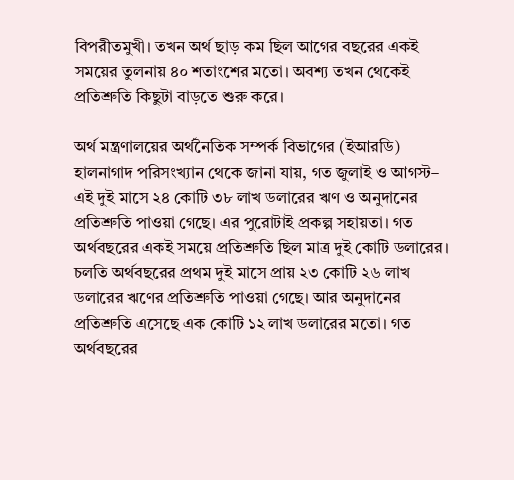বিপরীতমুখী। তখন অর্থ ছাড় কম ছিল আগের বছরের একই সময়ের তুলনায় ৪০ শতাংশের মতো। অবশ্য তখন থেকেই প্রতিশ্রুতি কিছুটা বাড়তে শুরু করে।

অর্থ মন্ত্রণালয়ের অর্থনৈতিক সম্পর্ক বিভাগের (ইআরডি) হালনাগাদ পরিসংখ্যান থেকে জানা যায়, গত জুলাই ও আগস্ট– এই দুই মাসে ২৪ কোটি ৩৮ লাখ ডলারের ঋণ ও অনুদানের প্রতিশ্রুতি পাওয়া গেছে। এর পুরোটাই প্রকল্প সহায়তা। গত অর্থবছরের একই সময়ে প্রতিশ্রুতি ছিল মাত্র দুই কোটি ডলারের। চলতি অর্থবছরের প্রথম দুই মাসে প্রায় ২৩ কোটি ২৬ লাখ ডলারের ঋণের প্রতিশ্রুতি পাওয়া গেছে। আর অনুদানের প্রতিশ্রুতি এসেছে এক কোটি ১২ লাখ ডলারের মতো। গত অর্থবছরের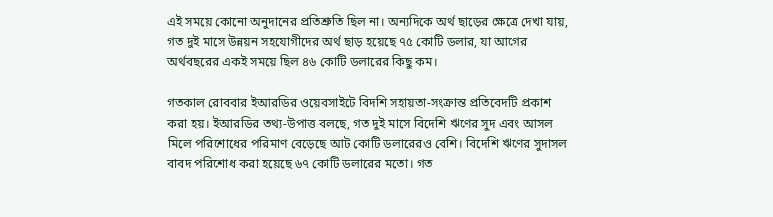এই সময়ে কোনো অনুদানের প্রতিশ্রুতি ছিল না। অন্যদিকে অর্থ ছাড়ের ক্ষেত্রে দেখা যায়, গত দুই মাসে উন্নয়ন সহযোগীদের অর্থ ছাড় হয়েছে ৭৫ কোটি ডলার, যা আগের অর্থবছরের একই সময়ে ছিল ৪৬ কোটি ডলারের কিছু কম।

গতকাল রোববার ইআরডির ওয়েবসাইটে বিদশি সহায়তা-সংক্রান্ত প্রতিবেদটি প্রকাশ করা হয়। ইআরডির তথ্য-উপাত্ত বলছে, গত দুই মাসে বিদেশি ঋণের সুদ এবং আসল মিলে পরিশোধের পরিমাণ বেড়েছে আট কোটি ডলারেরও বেশি। বিদেশি ঋণের সুদাসল বাবদ পরিশোধ করা হয়েছে ৬৭ কোটি ডলারের মতো। গত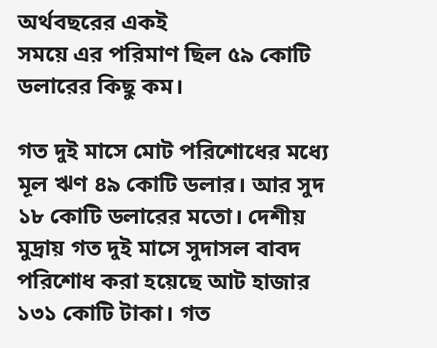অর্থবছরের একই
সময়ে এর পরিমাণ ছিল ৫৯ কোটি ডলারের কিছু কম।

গত দুই মাসে মোট পরিশোধের মধ্যে মূল ঋণ ৪৯ কোটি ডলার। আর সুদ ১৮ কোটি ডলারের মতো। দেশীয় মুদ্রায় গত দুই মাসে সুদাসল বাবদ পরিশোধ করা হয়েছে আট হাজার ১৩১ কোটি টাকা। গত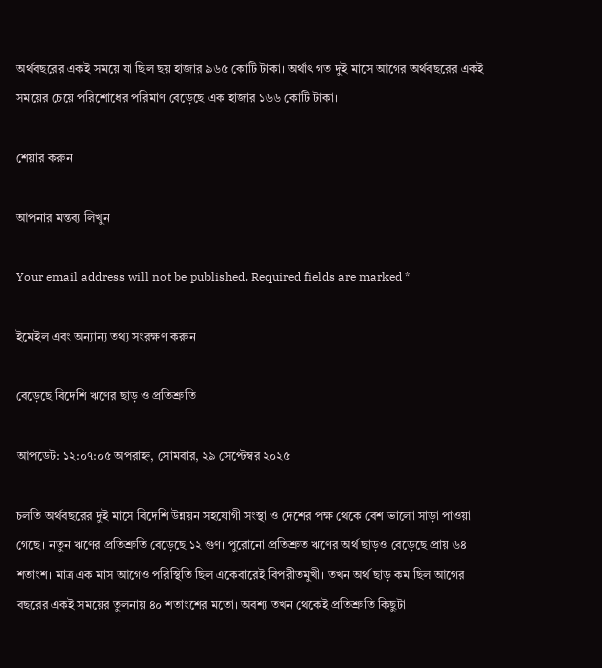অর্থবছরের একই সময়ে যা ছিল ছয় হাজার ৯৬৫ কোটি টাকা। অর্থাৎ গত দুই মাসে আগের অর্থবছরের একই সময়ের চেয়ে পরিশোধের পরিমাণ বেড়েছে এক হাজার ১৬৬ কোটি টাকা।

শেয়ার করুন

আপনার মন্তব্য লিখুন

Your email address will not be published. Required fields are marked *

ইমেইল এবং অন্যান্য তথ্য সংরক্ষণ করুন

বেড়েছে বিদেশি ঋণের ছাড় ও প্রতিশ্রুতি

আপডেট: ১২:০৭:০৫ অপরাহ্ন, সোমবার, ২৯ সেপ্টেম্বর ২০২৫

চলতি অর্থবছরের দুই মাসে বিদেশি উন্নয়ন সহযোগী সংস্থা ও দেশের পক্ষ থেকে বেশ ভালো সাড়া পাওয়া গেছে। নতুন ঋণের প্রতিশ্রুতি বেড়েছে ১২ গুণ। পুরোনো প্রতিশ্রুত ঋণের অর্থ ছাড়ও বেড়েছে প্রায় ৬৪ শতাংশ। মাত্র এক মাস আগেও পরিস্থিতি ছিল একেবারেই বিপরীতমুখী। তখন অর্থ ছাড় কম ছিল আগের বছরের একই সময়ের তুলনায় ৪০ শতাংশের মতো। অবশ্য তখন থেকেই প্রতিশ্রুতি কিছুটা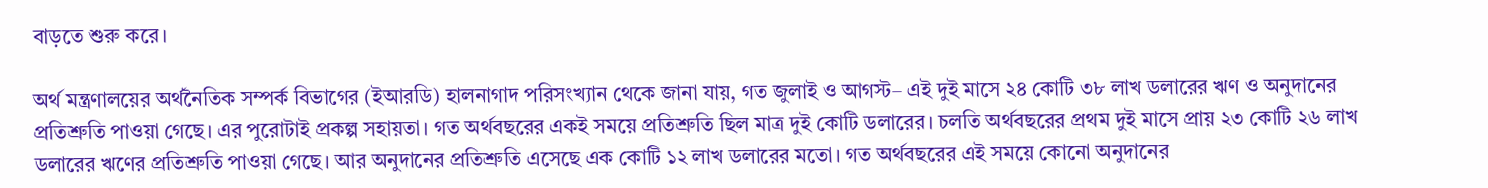বাড়তে শুরু করে।

অর্থ মন্ত্রণালয়ের অর্থনৈতিক সম্পর্ক বিভাগের (ইআরডি) হালনাগাদ পরিসংখ্যান থেকে জানা যায়, গত জুলাই ও আগস্ট– এই দুই মাসে ২৪ কোটি ৩৮ লাখ ডলারের ঋণ ও অনুদানের প্রতিশ্রুতি পাওয়া গেছে। এর পুরোটাই প্রকল্প সহায়তা। গত অর্থবছরের একই সময়ে প্রতিশ্রুতি ছিল মাত্র দুই কোটি ডলারের। চলতি অর্থবছরের প্রথম দুই মাসে প্রায় ২৩ কোটি ২৬ লাখ ডলারের ঋণের প্রতিশ্রুতি পাওয়া গেছে। আর অনুদানের প্রতিশ্রুতি এসেছে এক কোটি ১২ লাখ ডলারের মতো। গত অর্থবছরের এই সময়ে কোনো অনুদানের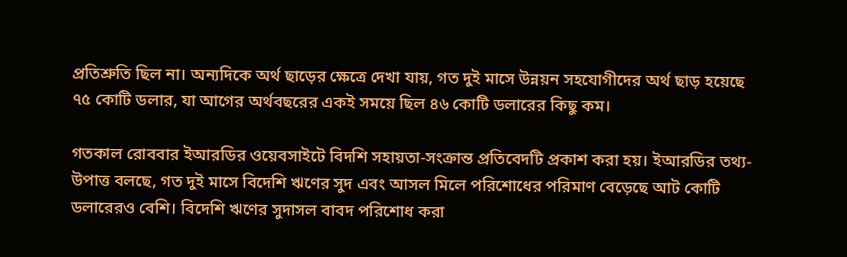প্রতিশ্রুতি ছিল না। অন্যদিকে অর্থ ছাড়ের ক্ষেত্রে দেখা যায়, গত দুই মাসে উন্নয়ন সহযোগীদের অর্থ ছাড় হয়েছে ৭৫ কোটি ডলার, যা আগের অর্থবছরের একই সময়ে ছিল ৪৬ কোটি ডলারের কিছু কম।

গতকাল রোববার ইআরডির ওয়েবসাইটে বিদশি সহায়তা-সংক্রান্ত প্রতিবেদটি প্রকাশ করা হয়। ইআরডির তথ্য-উপাত্ত বলছে, গত দুই মাসে বিদেশি ঋণের সুদ এবং আসল মিলে পরিশোধের পরিমাণ বেড়েছে আট কোটি ডলারেরও বেশি। বিদেশি ঋণের সুদাসল বাবদ পরিশোধ করা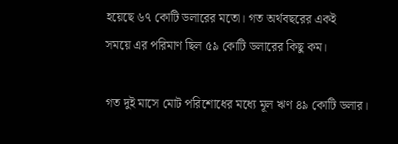হয়েছে ৬৭ কোটি ডলারের মতো। গত অর্থবছরের একই
সময়ে এর পরিমাণ ছিল ৫৯ কোটি ডলারের কিছু কম।

গত দুই মাসে মোট পরিশোধের মধ্যে মূল ঋণ ৪৯ কোটি ডলার।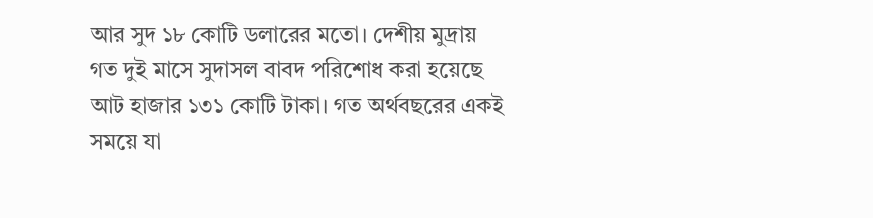আর সুদ ১৮ কোটি ডলারের মতো। দেশীয় মুদ্রায় গত দুই মাসে সুদাসল বাবদ পরিশোধ করা হয়েছে আট হাজার ১৩১ কোটি টাকা। গত অর্থবছরের একই সময়ে যা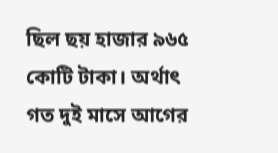ছিল ছয় হাজার ৯৬৫ কোটি টাকা। অর্থাৎ গত দুই মাসে আগের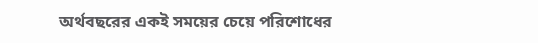অর্থবছরের একই সময়ের চেয়ে পরিশোধের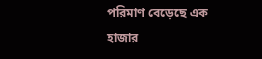পরিমাণ বেড়েছে এক হাজার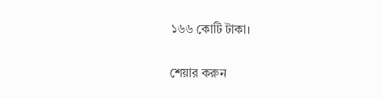১৬৬ কোটি টাকা।

শেয়ার করুন